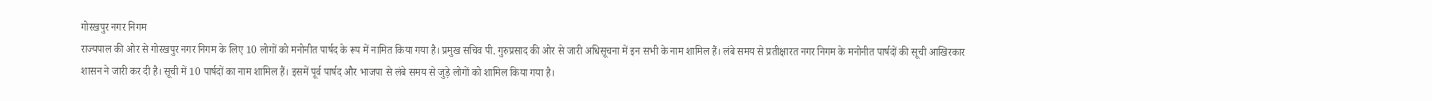गोरखपुर नगर निगम
राज्यपाल की ओर से गोरखपुर नगर निगम के लिए 10 लोगों को मनोनीत पार्षद के रूप में नामित किया गया है। प्रमुख सचिव पी. गुरुप्रसाद की ओर से जारी अधिसूचना में इन सभी के नाम शामिल हैं। लंबे समय से प्रतीक्षारत नगर निगम के मनोनीत पार्षदों की सूची आखिरकार शासन ने जारी कर दी है। सूची में 10 पार्षदों का नाम शामिल हैं। इसमें पूर्व पार्षद और भाजपा से लंबे समय से जुड़े लोगों को शामिल किया गया है।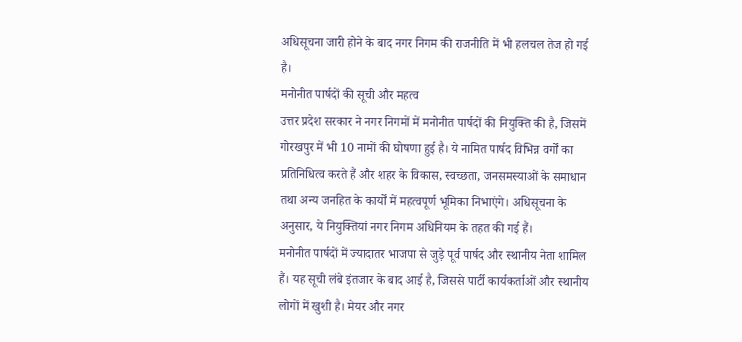अधिसूचना जारी होने के बाद नगर निगम की राजनीति में भी हलचल तेज हो गई है।
मनोनीत पार्षदों की सूची और महत्व
उत्तर प्रदेश सरकार ने नगर निगमों में मनोनीत पार्षदों की नियुक्ति की है, जिसमें गोरखपुर में भी 10 नामों की घोषणा हुई है। ये नामित पार्षद विभिन्न वर्गों का प्रतिनिधित्व करते हैं और शहर के विकास, स्वच्छता, जनसमस्याओं के समाधान तथा अन्य जनहित के कार्यों में महत्वपूर्ण भूमिका निभाएंगे। अधिसूचना के अनुसार, ये नियुक्तियां नगर निगम अधिनियम के तहत की गई हैं।
मनोनीत पार्षदों में ज्यादातर भाजपा से जुड़े पूर्व पार्षद और स्थानीय नेता शामिल हैं। यह सूची लंबे इंतजार के बाद आई है, जिससे पार्टी कार्यकर्ताओं और स्थानीय लोगों में खुशी है। मेयर और नगर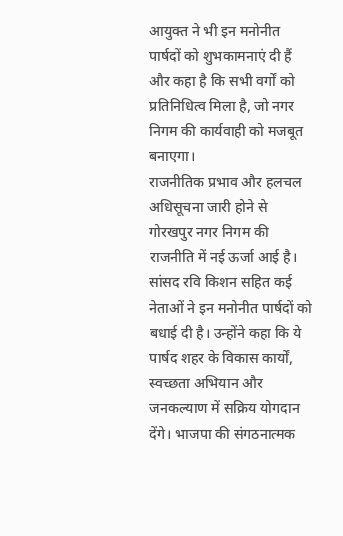आयुक्त ने भी इन मनोनीत पार्षदों को शुभकामनाएं दी हैं और कहा है कि सभी वर्गों को प्रतिनिधित्व मिला है, जो नगर निगम की कार्यवाही को मजबूत बनाएगा।
राजनीतिक प्रभाव और हलचल
अधिसूचना जारी होने से गोरखपुर नगर निगम की राजनीति में नई ऊर्जा आई है। सांसद रवि किशन सहित कई नेताओं ने इन मनोनीत पार्षदों को बधाई दी है। उन्होंने कहा कि ये पार्षद शहर के विकास कार्यों, स्वच्छता अभियान और जनकल्याण में सक्रिय योगदान देंगे। भाजपा की संगठनात्मक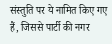संस्तुति पर ये नामित किए गए हैं, जिससे पार्टी की नगर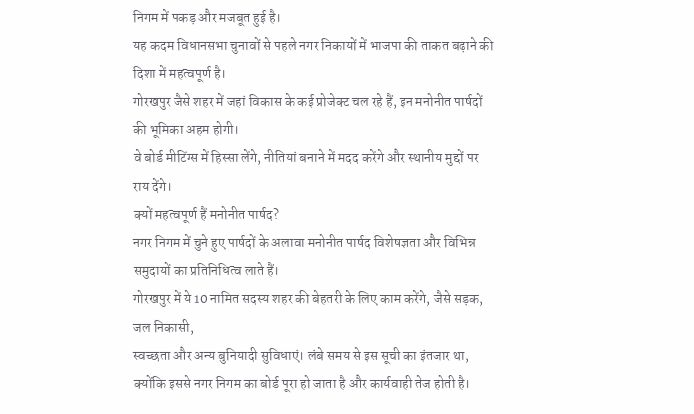निगम में पकड़ और मजबूत हुई है।
यह कदम विधानसभा चुनावों से पहले नगर निकायों में भाजपा की ताकत बढ़ाने की दिशा में महत्वपूर्ण है।
गोरखपुर जैसे शहर में जहां विकास के कई प्रोजेक्ट चल रहे हैं, इन मनोनीत पार्षदों की भूमिका अहम होगी।
वे बोर्ड मीटिंग्स में हिस्सा लेंगे, नीतियां बनाने में मदद करेंगे और स्थानीय मुद्दों पर राय देंगे।
क्यों महत्वपूर्ण हैं मनोनीत पार्षद?
नगर निगम में चुने हुए पार्षदों के अलावा मनोनीत पार्षद विशेषज्ञता और विभिन्न समुदायों का प्रतिनिधित्व लाते हैं।
गोरखपुर में ये 10 नामित सदस्य शहर की बेहतरी के लिए काम करेंगे, जैसे सड़क, जल निकासी,
स्वच्छता और अन्य बुनियादी सुविधाएं। लंबे समय से इस सूची का इंतजार था,
क्योंकि इससे नगर निगम का बोर्ड पूरा हो जाता है और कार्यवाही तेज होती है।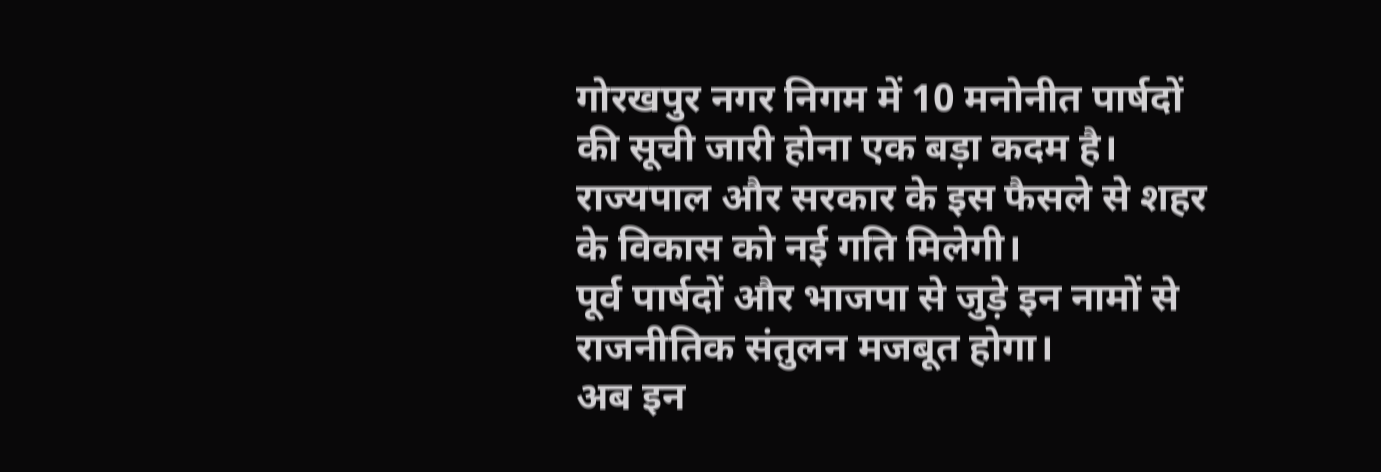गोरखपुर नगर निगम में 10 मनोनीत पार्षदों की सूची जारी होना एक बड़ा कदम है।
राज्यपाल और सरकार के इस फैसले से शहर के विकास को नई गति मिलेगी।
पूर्व पार्षदों और भाजपा से जुड़े इन नामों से राजनीतिक संतुलन मजबूत होगा।
अब इन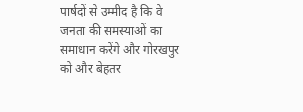पार्षदों से उम्मीद है कि वे जनता की समस्याओं का समाधान करेंगे और गोरखपुर को और बेहतर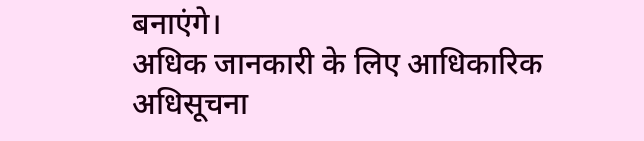बनाएंगे।
अधिक जानकारी के लिए आधिकारिक अधिसूचना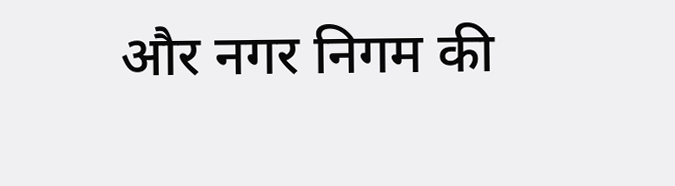और नगर निगम की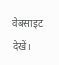वेबसाइट देखें।